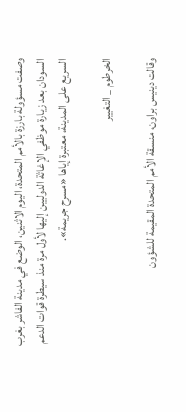وصفت مسؤولة بارزة بالأمم المتحدة، اليوم الاثنين، الوضع في مدينة الفاشر بغرب السودان بعد زيارة موظفي الإغاثة الدوليين إليها لأول مرة منذ سيطرة قوات الدعم السريع على المدينة، معتبرة إياها «مسرح جريمة».

الخرطوم _ التغيير

وقالت دينيس براون، منسقة الأمم المتحدة المقيمة للشؤون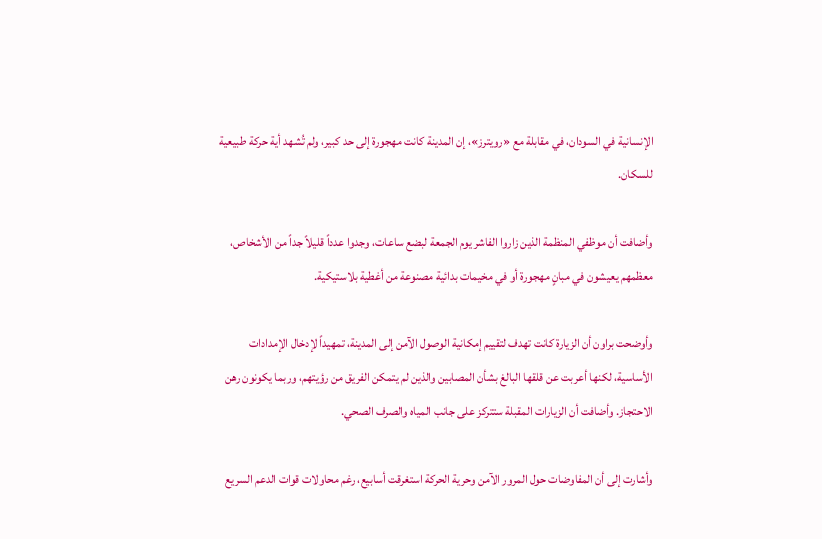الإنسانية في السودان، في مقابلة مع «رويترز»، إن المدينة كانت مهجورة إلى حد كبير، ولم تُشهد أية حركة طبيعية للسكان.

وأضافت أن موظفي المنظمة الذين زاروا الفاشر يوم الجمعة لبضع ساعات، وجدوا عدداً قليلاً جداً من الأشخاص، معظمهم يعيشون في مبانٍ مهجورة أو في مخيمات بدائية مصنوعة من أغطية بلاستيكية.

وأوضحت براون أن الزيارة كانت تهدف لتقييم إمكانية الوصول الآمن إلى المدينة، تمهيداً لإدخال الإمدادات الأساسية، لكنها أعربت عن قلقها البالغ بشأن المصابين والذين لم يتمكن الفريق من رؤيتهم، وربما يكونون رهن الاحتجاز. وأضافت أن الزيارات المقبلة ستتركز على جانب المياه والصرف الصحي.

وأشارت إلى أن المفاوضات حول المرور الآمن وحرية الحركة استغرقت أسابيع، رغم محاولات قوات الدعم السريع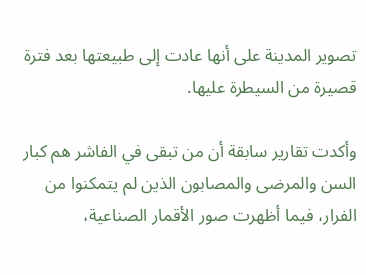تصوير المدينة على أنها عادت إلى طبيعتها بعد فترة قصيرة من السيطرة عليها.

وأكدت تقارير سابقة أن من تبقى في الفاشر هم كبار السن والمرضى والمصابون الذين لم يتمكنوا من الفرار، فيما أظهرت صور الأقمار الصناعية،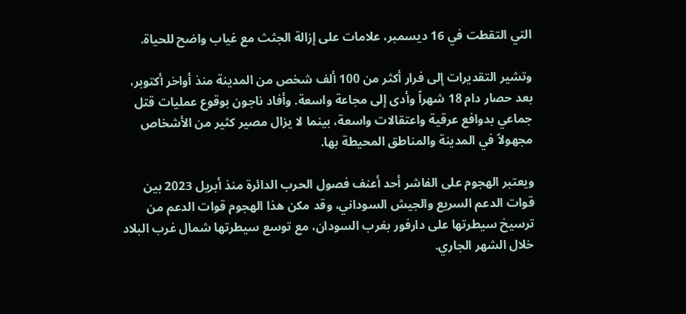التي التقطت في 16 ديسمبر، علامات على إزالة الجثث مع غياب واضح للحياة.

وتشير التقديرات إلى فرار أكثر من 100 ألف شخص من المدينة منذ أواخر أكتوبر، بعد حصار دام 18 شهراً وأدى إلى مجاعة واسعة. وأفاد ناجون بوقوع عمليات قتل جماعي بدوافع عرقية واعتقالات واسعة، بينما لا يزال مصير كثير من الأشخاص مجهولاً في المدينة والمناطق المحيطة بها.

ويعتبر الهجوم على الفاشر أحد أعنف فصول الحرب الدائرة منذ أبريل 2023 بين قوات الدعم السريع والجيش السوداني، وقد مكن هذا الهجوم قوات الدعم من ترسيخ سيطرتها على دارفور بغرب السودان، مع توسع سيطرتها شمال غرب البلاد خلال الشهر الجاري.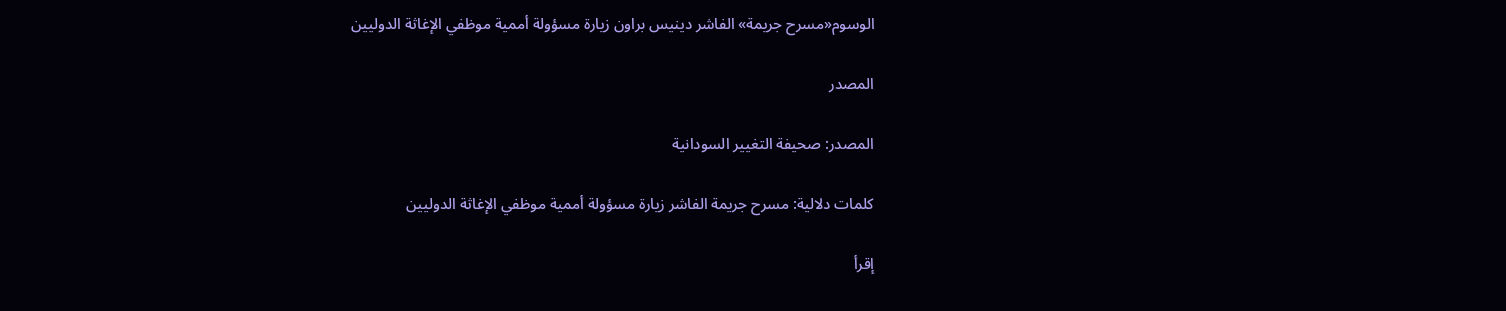الوسوم«مسرح جريمة» الفاشر دينيس براون زيارة مسؤولة أممية موظفي الإغاثة الدوليين

المصدر

المصدر: صحيفة التغيير السودانية

كلمات دلالية: مسرح جريمة الفاشر زيارة مسؤولة أممية موظفي الإغاثة الدوليين

إقرأ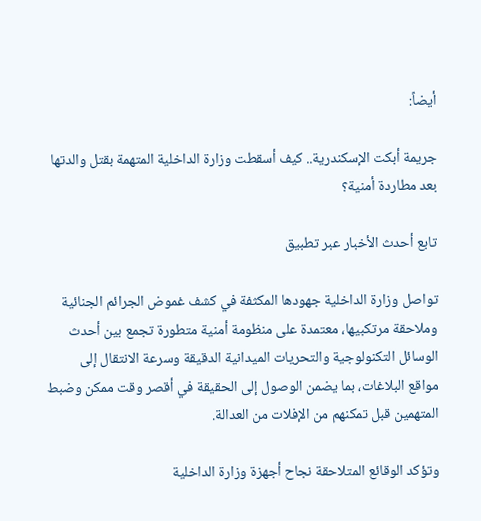أيضاً:

جريمة أبكت الإسكندرية.. كيف أسقطت وزارة الداخلية المتهمة بقتل والدتها بعد مطاردة أمنية؟

تابع أحدث الأخبار عبر تطبيق

تواصل وزارة الداخلية جهودها المكثفة في كشف غموض الجرائم الجنائية وملاحقة مرتكبيها، معتمدة على منظومة أمنية متطورة تجمع بين أحدث الوسائل التكنولوجية والتحريات الميدانية الدقيقة وسرعة الانتقال إلى مواقع البلاغات، بما يضمن الوصول إلى الحقيقة في أقصر وقت ممكن وضبط المتهمين قبل تمكنهم من الإفلات من العدالة.

وتؤكد الوقائع المتلاحقة نجاح أجهزة وزارة الداخلية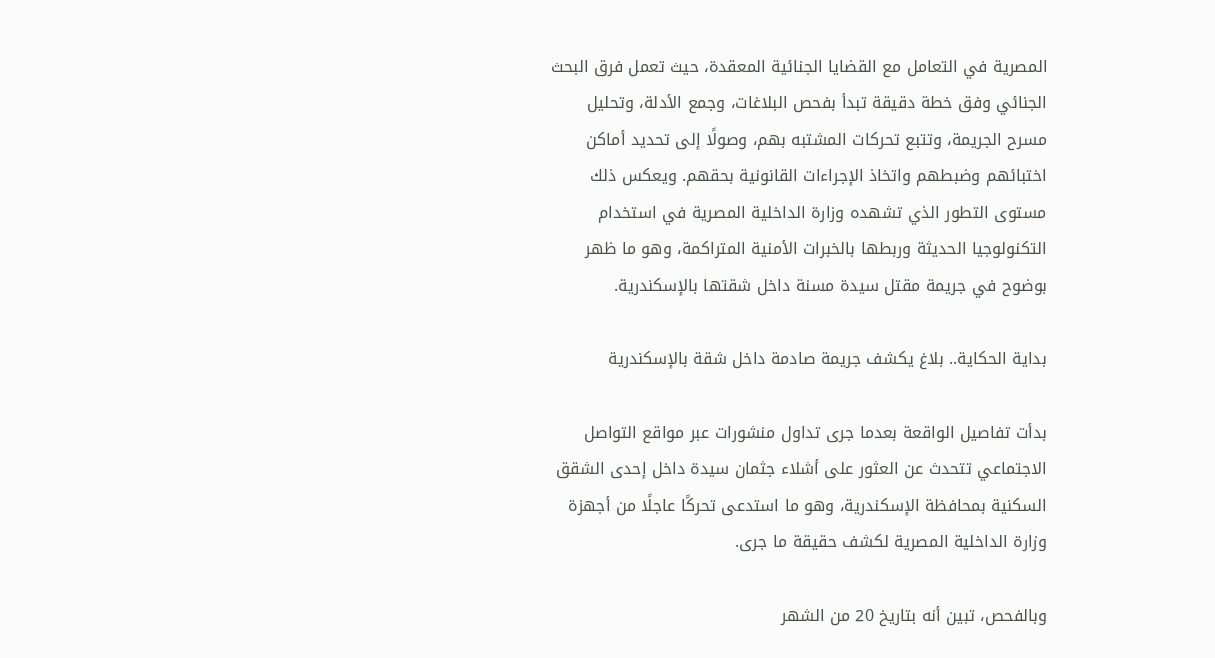المصرية في التعامل مع القضايا الجنائية المعقدة، حيث تعمل فرق البحث الجنائي وفق خطة دقيقة تبدأ بفحص البلاغات، وجمع الأدلة، وتحليل مسرح الجريمة، وتتبع تحركات المشتبه بهم، وصولًا إلى تحديد أماكن اختبائهم وضبطهم واتخاذ الإجراءات القانونية بحقهم. ويعكس ذلك مستوى التطور الذي تشهده وزارة الداخلية المصرية في استخدام التكنولوجيا الحديثة وربطها بالخبرات الأمنية المتراكمة، وهو ما ظهر بوضوح في جريمة مقتل سيدة مسنة داخل شقتها بالإسكندرية.

بداية الحكاية.. بلاغ يكشف جريمة صادمة داخل شقة بالإسكندرية

بدأت تفاصيل الواقعة بعدما جرى تداول منشورات عبر مواقع التواصل الاجتماعي تتحدث عن العثور على أشلاء جثمان سيدة داخل إحدى الشقق السكنية بمحافظة الإسكندرية، وهو ما استدعى تحركًا عاجلًا من أجهزة وزارة الداخلية المصرية لكشف حقيقة ما جرى.

وبالفحص، تبين أنه بتاريخ 20 من الشهر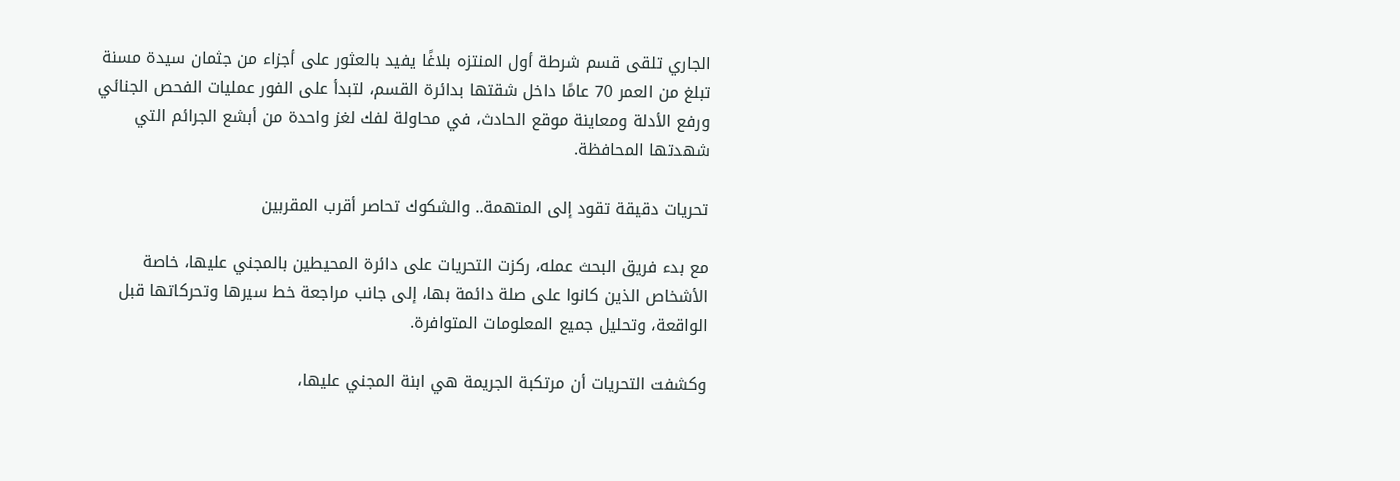الجاري تلقى قسم شرطة أول المنتزه بلاغًا يفيد بالعثور على أجزاء من جثمان سيدة مسنة تبلغ من العمر 70 عامًا داخل شقتها بدائرة القسم، لتبدأ على الفور عمليات الفحص الجنائي ورفع الأدلة ومعاينة موقع الحادث، في محاولة لفك لغز واحدة من أبشع الجرائم التي شهدتها المحافظة.

تحريات دقيقة تقود إلى المتهمة.. والشكوك تحاصر أقرب المقربين

مع بدء فريق البحث عمله، ركزت التحريات على دائرة المحيطين بالمجني عليها، خاصة الأشخاص الذين كانوا على صلة دائمة بها، إلى جانب مراجعة خط سيرها وتحركاتها قبل الواقعة، وتحليل جميع المعلومات المتوافرة.

وكشفت التحريات أن مرتكبة الجريمة هي ابنة المجني عليها،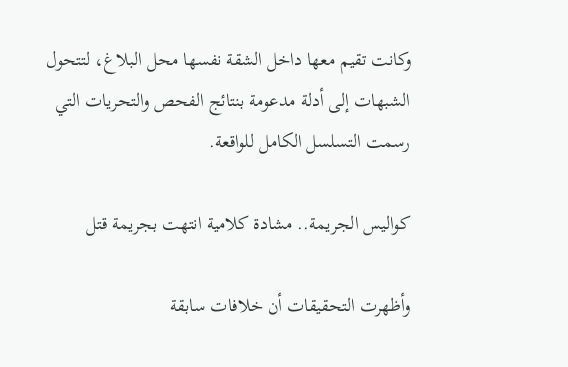وكانت تقيم معها داخل الشقة نفسها محل البلاغ، لتتحول الشبهات إلى أدلة مدعومة بنتائج الفحص والتحريات التي رسمت التسلسل الكامل للواقعة.

كواليس الجريمة.. مشادة كلامية انتهت بجريمة قتل

وأظهرت التحقيقات أن خلافات سابقة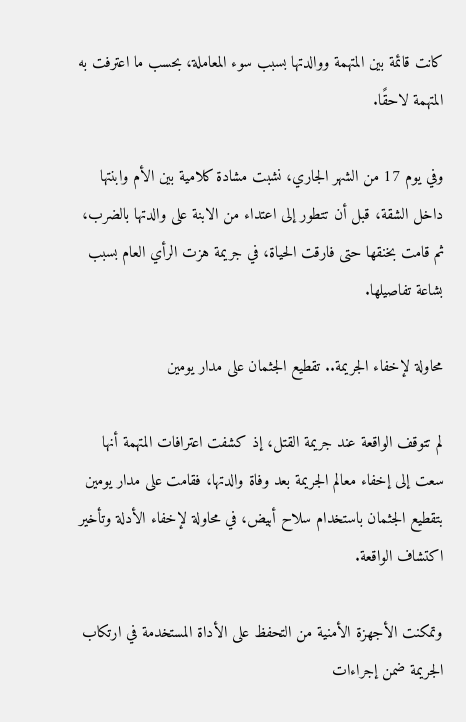كانت قائمة بين المتهمة ووالدتها بسبب سوء المعاملة، بحسب ما اعترفت به المتهمة لاحقًا.

وفي يوم 17 من الشهر الجاري، نشبت مشادة كلامية بين الأم وابنتها داخل الشقة، قبل أن تتطور إلى اعتداء من الابنة على والدتها بالضرب، ثم قامت بخنقها حتى فارقت الحياة، في جريمة هزت الرأي العام بسبب بشاعة تفاصيلها.

محاولة لإخفاء الجريمة.. تقطيع الجثمان على مدار يومين

لم تتوقف الواقعة عند جريمة القتل، إذ كشفت اعترافات المتهمة أنها سعت إلى إخفاء معالم الجريمة بعد وفاة والدتها، فقامت على مدار يومين بتقطيع الجثمان باستخدام سلاح أبيض، في محاولة لإخفاء الأدلة وتأخير اكتشاف الواقعة.

وتمكنت الأجهزة الأمنية من التحفظ على الأداة المستخدمة في ارتكاب الجريمة ضمن إجراءات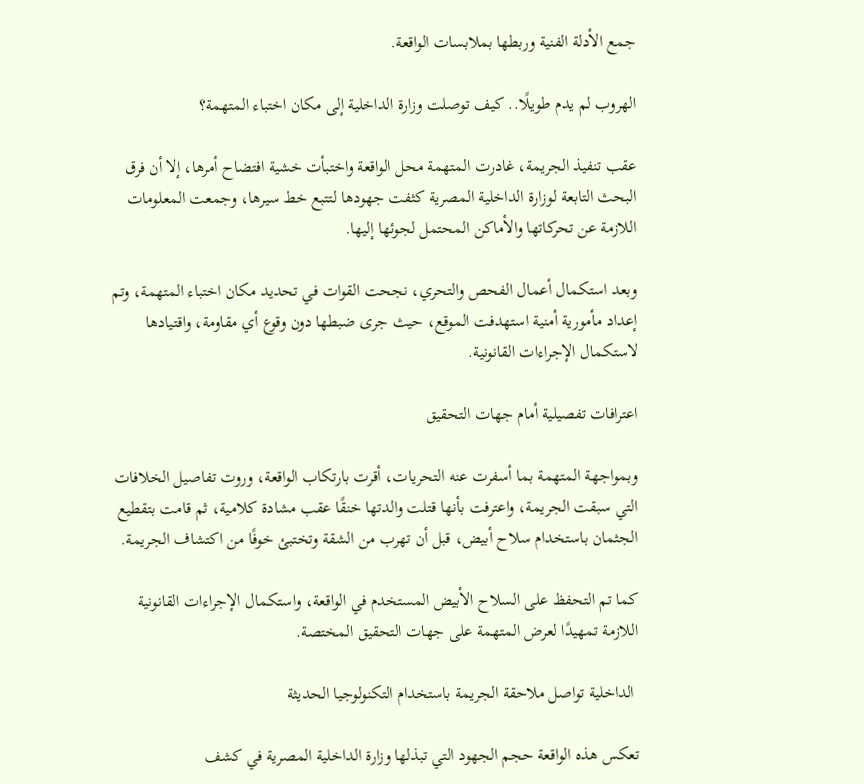جمع الأدلة الفنية وربطها بملابسات الواقعة.

الهروب لم يدم طويلًا.. كيف توصلت وزارة الداخلية إلى مكان اختباء المتهمة؟

عقب تنفيذ الجريمة، غادرت المتهمة محل الواقعة واختبأت خشية افتضاح أمرها، إلا أن فرق البحث التابعة لوزارة الداخلية المصرية كثفت جهودها لتتبع خط سيرها، وجمعت المعلومات اللازمة عن تحركاتها والأماكن المحتمل لجوئها إليها.

وبعد استكمال أعمال الفحص والتحري، نجحت القوات في تحديد مكان اختباء المتهمة، وتم إعداد مأمورية أمنية استهدفت الموقع، حيث جرى ضبطها دون وقوع أي مقاومة، واقتيادها لاستكمال الإجراءات القانونية.

اعترافات تفصيلية أمام جهات التحقيق

وبمواجهة المتهمة بما أسفرت عنه التحريات، أقرت بارتكاب الواقعة، وروت تفاصيل الخلافات التي سبقت الجريمة، واعترفت بأنها قتلت والدتها خنقًا عقب مشادة كلامية، ثم قامت بتقطيع الجثمان باستخدام سلاح أبيض، قبل أن تهرب من الشقة وتختبئ خوفًا من اكتشاف الجريمة.

كما تم التحفظ على السلاح الأبيض المستخدم في الواقعة، واستكمال الإجراءات القانونية اللازمة تمهيدًا لعرض المتهمة على جهات التحقيق المختصة.

 الداخلية تواصل ملاحقة الجريمة باستخدام التكنولوجيا الحديثة

تعكس هذه الواقعة حجم الجهود التي تبذلها وزارة الداخلية المصرية في كشف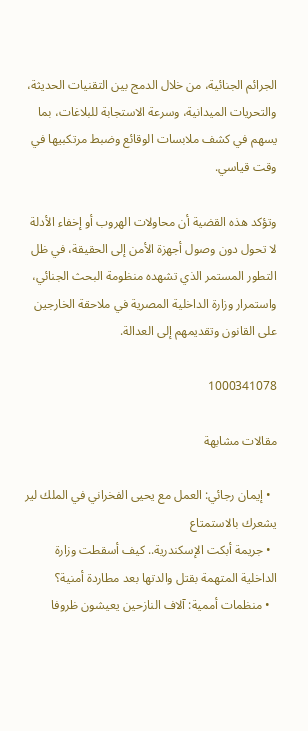الجرائم الجنائية، من خلال الدمج بين التقنيات الحديثة، والتحريات الميدانية، وسرعة الاستجابة للبلاغات، بما يسهم في كشف ملابسات الوقائع وضبط مرتكبيها في وقت قياسي.

وتؤكد هذه القضية أن محاولات الهروب أو إخفاء الأدلة لا تحول دون وصول أجهزة الأمن إلى الحقيقة، في ظل التطور المستمر الذي تشهده منظومة البحث الجنائي، واستمرار وزارة الداخلية المصرية في ملاحقة الخارجين على القانون وتقديمهم إلى العدالة.

1000341078

مقالات مشابهة

  • إيمان رجائي: العمل مع يحيى الفخراني في الملك لير يشعرك بالاستمتاع
  • جريمة أبكت الإسكندرية.. كيف أسقطت وزارة الداخلية المتهمة بقتل والدتها بعد مطاردة أمنية؟
  • منظمات أممية: آلاف النازحين يعيشون ظروفا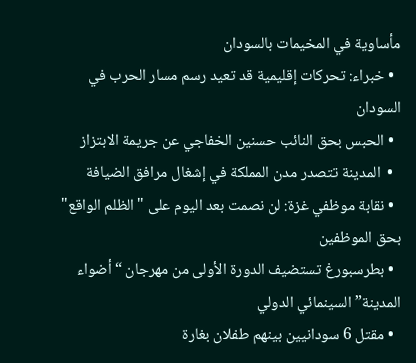مأساوية في المخيمات بالسودان
  • خبراء: تحركات إقليمية قد تعيد رسم مسار الحرب في السودان
  • الحبس بحق النائب حسنين الخفاجي عن جريمة الابتزاز
  •  المدينة تتصدر مدن المملكة في إشغال مرافق الضيافة
  • نقابة موظفي غزة: لن نصمت بعد اليوم على "الظلم الواقع" بحق الموظفين
  • بطرسبورغ تستضيف الدورة الأولى من مهرجان “أضواء المدينة” السينمائي الدولي
  • مقتل 6 سودانيين بينهم طفلان بغارة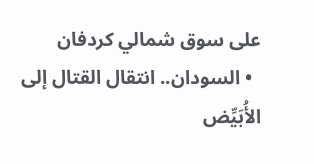على سوق شمالي كردفان
  • السودان.. انتقال القتال إلى الأُبَيِّض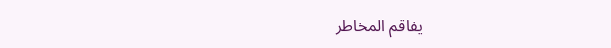يفاقم المخاطر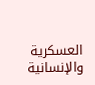العسكرية والإنسانية